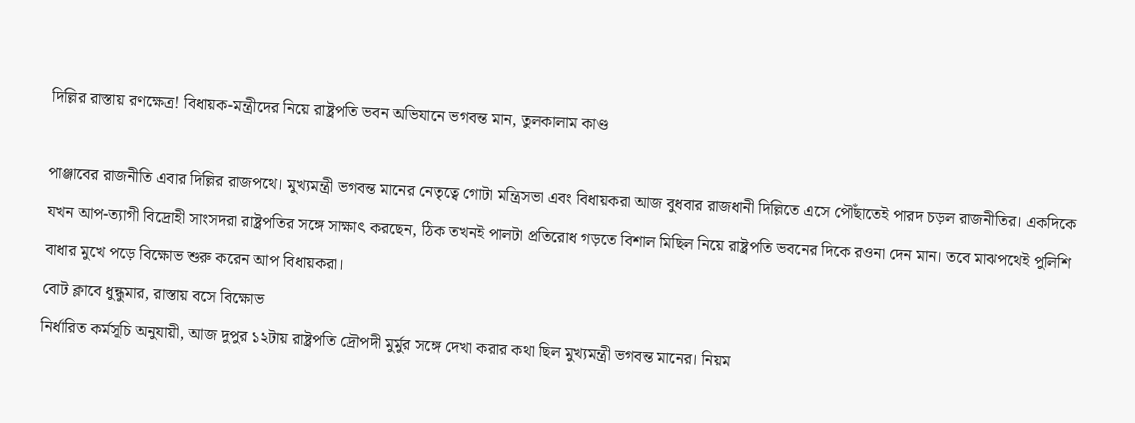দিল্লির রাস্তায় রণক্ষেত্র! বিধায়ক-মন্ত্রীদের নিয়ে রাষ্ট্রপতি ভবন অভিযানে ভগবন্ত মান, তুলকালাম কাণ্ড

পাঞ্জাবের রাজনীতি এবার দিল্লির রাজপথে। মুখ্যমন্ত্রী ভগবন্ত মানের নেতৃত্বে গোটা মন্ত্রিসভা এবং বিধায়করা আজ বুধবার রাজধানী দিল্লিতে এসে পৌঁছাতেই পারদ চড়ল রাজনীতির। একদিকে যখন আপ-ত্যাগী বিদ্রোহী সাংসদরা রাষ্ট্রপতির সঙ্গে সাক্ষাৎ করছেন, ঠিক তখনই পালটা প্রতিরোধ গড়তে বিশাল মিছিল নিয়ে রাষ্ট্রপতি ভবনের দিকে রওনা দেন মান। তবে মাঝপথেই পুলিশি বাধার মুখে পড়ে বিক্ষোভ শুরু করেন আপ বিধায়করা।
বোট ক্লাবে ধুন্ধুমার, রাস্তায় বসে বিক্ষোভ
নির্ধারিত কর্মসূচি অনুযায়ী, আজ দুপুর ১২টায় রাষ্ট্রপতি দ্রৌপদী মুর্মুর সঙ্গে দেখা করার কথা ছিল মুখ্যমন্ত্রী ভগবন্ত মানের। নিয়ম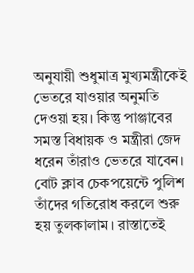অনুযায়ী শুধুমাত্র মুখ্যমন্ত্রীকেই ভেতরে যাওয়ার অনুমতি দেওয়া হয়। কিন্তু পাঞ্জাবের সমস্ত বিধায়ক ও মন্ত্রীরা জেদ ধরেন তাঁরাও ভেতরে যাবেন। বোট ক্লাব চেকপয়েন্টে পুলিশ তাঁদের গতিরোধ করলে শুরু হয় তুলকালাম। রাস্তাতেই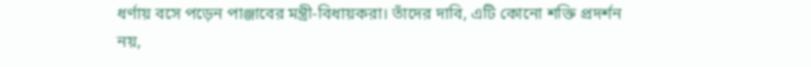ধর্ণায় বসে পড়েন পাঞ্জাবের মন্ত্রী-বিধায়করা। তাঁদের দাবি, এটি কোনো শক্তি প্রদর্শন নয়,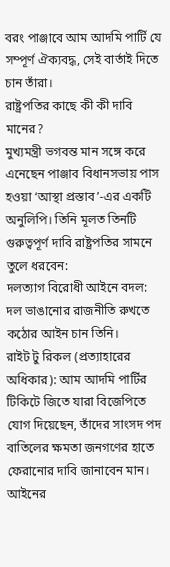বরং পাঞ্জাবে আম আদমি পার্টি যে সম্পূর্ণ ঐক্যবদ্ধ, সেই বার্তাই দিতে চান তাঁরা।
রাষ্ট্রপতির কাছে কী কী দাবি মানের?
মুখ্যমন্ত্রী ভগবন্ত মান সঙ্গে করে এনেছেন পাঞ্জাব বিধানসভায় পাস হওয়া ‘আস্থা প্রস্তাব’-এর একটি অনুলিপি। তিনি মূলত তিনটি গুরুত্বপূর্ণ দাবি রাষ্ট্রপতির সামনে তুলে ধরবেন:
দলত্যাগ বিরোধী আইনে বদল: দল ভাঙানোর রাজনীতি রুখতে কঠোর আইন চান তিনি।
রাইট টু রিকল (প্রত্যাহারের অধিকার): আম আদমি পার্টির টিকিটে জিতে যারা বিজেপিতে যোগ দিয়েছেন, তাঁদের সাংসদ পদ বাতিলের ক্ষমতা জনগণের হাতে ফেরানোর দাবি জানাবেন মান।
আইনের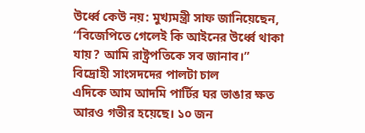উর্ধ্বে কেউ নয়: মুখ্যমন্ত্রী সাফ জানিয়েছেন, “বিজেপিতে গেলেই কি আইনের উর্ধ্বে থাকা যায়? আমি রাষ্ট্রপতিকে সব জানাব।”
বিদ্রোহী সাংসদদের পালটা চাল
এদিকে আম আদমি পার্টির ঘর ভাঙার ক্ষত আরও গভীর হয়েছে। ১০ জন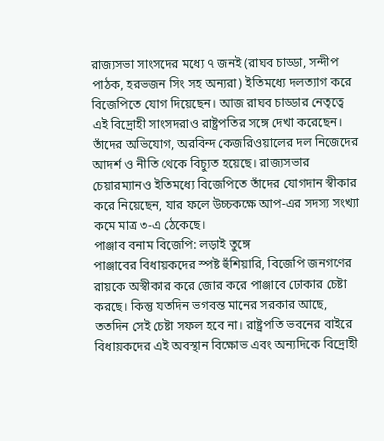রাজ্যসভা সাংসদের মধ্যে ৭ জনই (রাঘব চাড্ডা, সন্দীপ পাঠক, হরভজন সিং সহ অন্যরা) ইতিমধ্যে দলত্যাগ করে বিজেপিতে যোগ দিয়েছেন। আজ রাঘব চাড্ডার নেতৃত্বে এই বিদ্রোহী সাংসদরাও রাষ্ট্রপতির সঙ্গে দেখা করেছেন। তাঁদের অভিযোগ, অরবিন্দ কেজরিওয়ালের দল নিজেদের আদর্শ ও নীতি থেকে বিচ্যুত হয়েছে। রাজ্যসভার চেয়ারম্যানও ইতিমধ্যে বিজেপিতে তাঁদের যোগদান স্বীকার করে নিয়েছেন, যার ফলে উচ্চকক্ষে আপ-এর সদস্য সংখ্যা কমে মাত্র ৩-এ ঠেকেছে।
পাঞ্জাব বনাম বিজেপি: লড়াই তুঙ্গে
পাঞ্জাবের বিধায়কদের স্পষ্ট হুঁশিয়ারি, বিজেপি জনগণের রায়কে অস্বীকার করে জোর করে পাঞ্জাবে ঢোকার চেষ্টা করছে। কিন্তু যতদিন ভগবন্ত মানের সরকার আছে, ততদিন সেই চেষ্টা সফল হবে না। রাষ্ট্রপতি ভবনের বাইরে বিধায়কদের এই অবস্থান বিক্ষোভ এবং অন্যদিকে বিদ্রোহী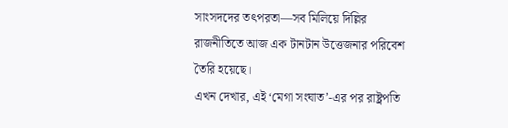সাংসদদের তৎপরতা—সব মিলিয়ে দিল্লির রাজনীতিতে আজ এক টানটান উত্তেজনার পরিবেশ তৈরি হয়েছে।
এখন দেখার, এই ‘মেগা সংঘাত’-এর পর রাষ্ট্রপতি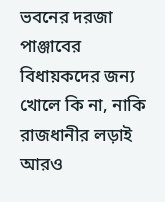ভবনের দরজা পাঞ্জাবের বিধায়কদের জন্য খোলে কি না, নাকি রাজধানীর লড়াই আরও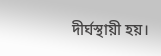দীর্ঘস্থায়ী হয়।